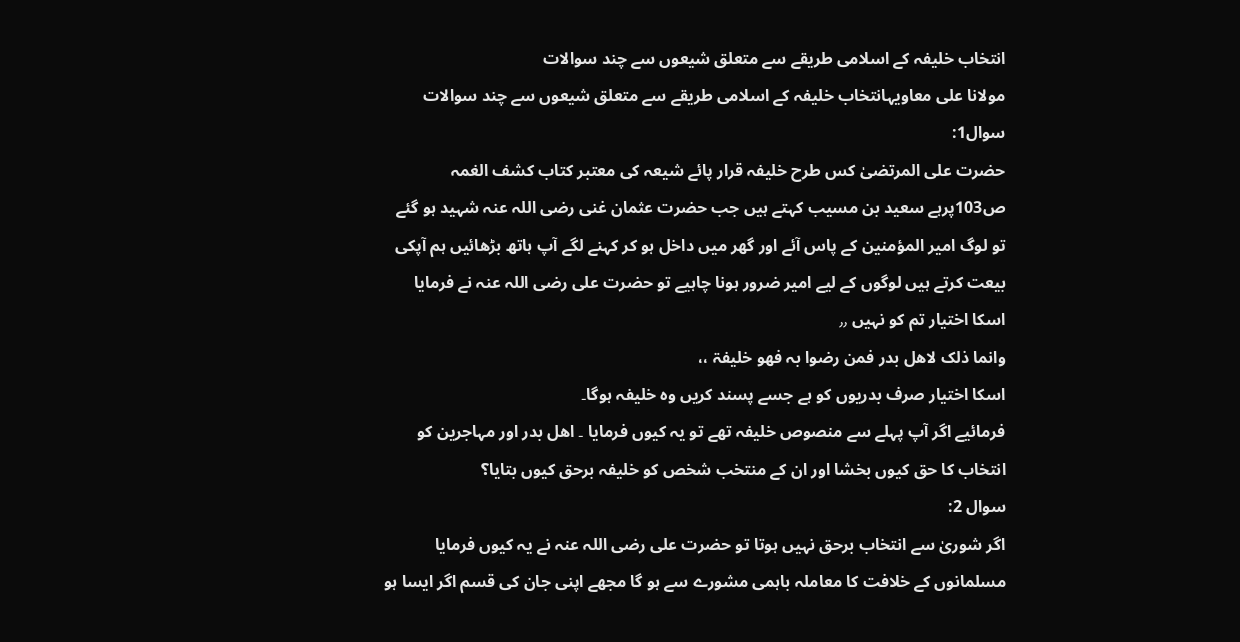انتخاب خلیفہ کے اسلامی طریقے سے متعلق شیعوں سے چند سوالات
مولانا علی معاویہانتخاب خلیفہ کے اسلامی طریقے سے متعلق شیعوں سے چند سوالات
سوال1:
حضرت علی المرتضیٰ کس طرح خلیفہ قرار پائے شیعہ کی معتبر کتاب کشف الغمہ ص103پرہے سعید بن مسیب کہتے ہیں جب حضرت عثمان غنی رضی اللہ عنہ شہید ہو گئے تو لوگ امیر المؤمنین کے پاس آئے اور گھر میں داخل ہو کر کہنے لگے آپ ہاتھ بڑھائیں ہم آپکی بیعت کرتے ہیں لوگوں کے لیے امیر ضرور ہونا چاہیے تو حضرت علی رضی اللہ عنہ نے فرمایا اسکا اختیار تم کو نہیں ٫٫
وانما ذلک لاھل بدر فمن رضوا بہ فھو خلیفۃ ،،
اسکا اختیار صرف بدریوں کو ہے جسے پسند کریں وہ خلیفہ ہوگا۔
فرمائیے اگر آپ پہلے سے منصوص خلیفہ تھے تو یہ کیوں فرمایا ۔ اھل بدر اور مہاجرین کو انتخاب کا حق کیوں بخشا اور ان کے منتخب شخص کو خلیفہ برحق کیوں بتایا؟
سوال 2:
اگر شوریٰ سے انتخاب برحق نہیں ہوتا تو حضرت علی رضی اللہ عنہ نے یہ کیوں فرمایا مسلمانوں کے خلافت کا معاملہ باہمی مشورے سے ہو گا مجھے اپنی جان کی قسم اگر ایسا ہو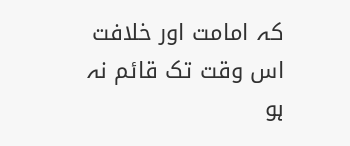کہ امامت اور خلافت اس وقت تک قائم نہ ہو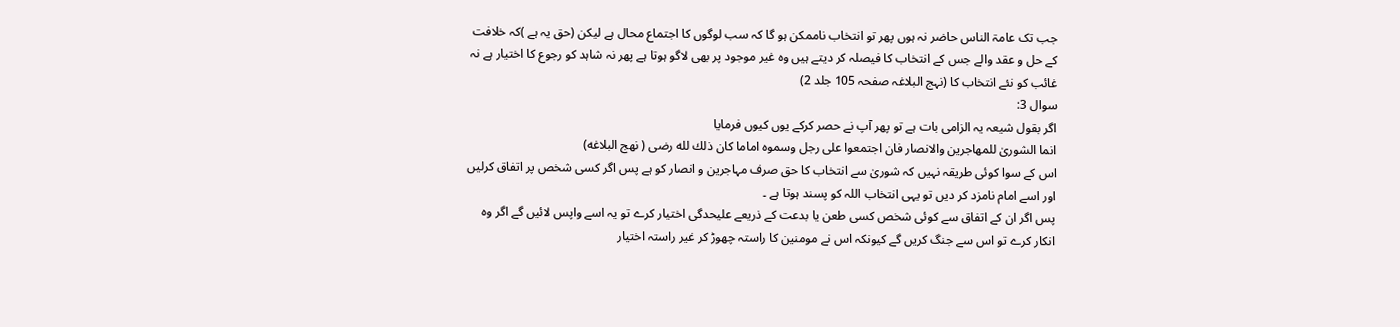جب تک عامۃ الناس حاضر نہ ہوں پھر تو انتخاب ناممکن ہو گا کہ سب لوگوں کا اجتماع محال ہے لیکن (حق یہ ہے )کہ خلافت کے حل و عقد والے جس کے انتخاب کا فیصلہ کر دیتے ہیں وہ غیر موجود پر بھی لاگو ہوتا ہے پھر نہ شاہد کو رجوع کا اختیار ہے نہ غائب کو نئے انتخاب کا (نہج البلاغہ صفحہ 105 جلد 2)
سوال 3:
اگر بقول شیعہ یہ الزامی بات ہے تو پھر آپ نے حصر کرکے یوں کیوں فرمایا
انما الشوریٰ للمهاجرين والانصار فان اجتمعوا على رجل وسموه اماما كان ذلك لله رضی ( نهج البلاغه)
اس کے سوا کوئی طریقہ نہیں کہ شوریٰ سے انتخاب کا حق صرف مہاجرین و انصار کو ہے پس اگر کسی شخص پر اتفاق کرلیں اور اسے امام نامزد کر دیں تو یہی انتخاب اللہ کو پسند ہوتا ہے ۔
پس اگر ان کے اتفاق سے کوئی شخص کسی طعن یا بدعت کے ذریعے علیحدگی اختیار کرے تو یہ اسے واپس لائیں گے اگر وہ انکار کرے تو اس سے جنگ کریں گے کیونکہ اس نے مومنین کا راستہ چھوڑ کر غیر راستہ اختیار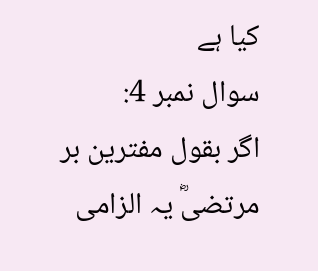کیا ہے
سوال نمبر 4:
اگر بقول مفترین بر مرتضیؓ یہ الزامی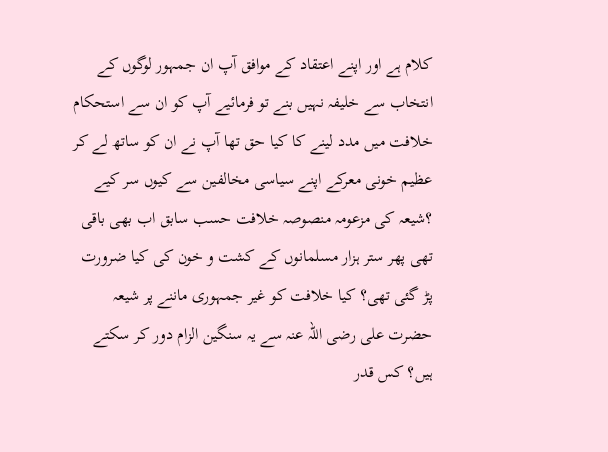کلام ہے اور اپنے اعتقاد کے موافق آپ ان جمہور لوگوں کے انتخاب سے خلیفہ نہیں بنے تو فرمائیے آپ کو ان سے استحکام خلافت میں مدد لینے کا کیا حق تھا آپ نے ان کو ساتھ لے کر عظیم خونی معرکے اپنے سیاسی مخالفین سے کیوں سر کیے ؟شیعہ کی مزعومہ منصوصہ خلافت حسب سابق اب بھی باقی تھی پھر ستر ہزار مسلمانوں کے کشت و خون کی کیا ضرورت پڑ گئی تھی؟ کیا خلافت کو غیر جمہوری ماننے پر شیعہ حضرت علی رضی اللہ عنہ سے یہ سنگین الزام دور کر سکتے ہیں؟ کس قدر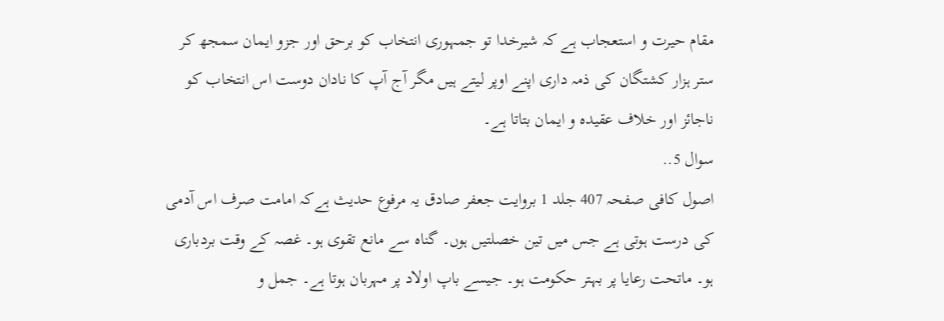مقام حیرت و استعجاب ہے کہ شیرخدا تو جمہوری انتخاب کو برحق اور جزو ایمان سمجھ کر ستر ہزار کشتگان کی ذمہ داری اپنے اوپر لیتے ہیں مگر آج آپ کا نادان دوست اس انتخاب کو ناجائز اور خلاف عقیدہ و ایمان بتاتا ہے۔
سوال 5..
اصول کافی صفحہ 407 جلد 1 بروایت جعفر صادق یہ مرفوع حدیث ہےکہ امامت صرف اس آدمی کی درست ہوتی ہے جس میں تین خصلتیں ہوں۔ گناہ سے مانع تقوی ہو۔ غصہ کے وقت بردباری ہو۔ ماتحت رعایا پر بہتر حکومت ہو۔ جیسے باپ اولاد پر مہربان ہوتا ہے۔ جمل و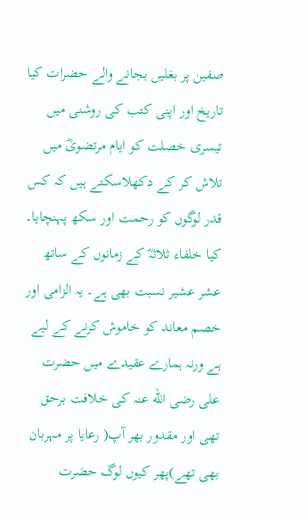صفین پر بغلیں بجانے والے حضرات کیا تاریخ اور اپنی کتب کی روشنی میں تیسری خصلت کو ایام مرتضویؓ میں تلاش کر کے دکھلاسکتے ہیں کہ کس قدر لوگوں کو رحمت اور سکھ پہنچایا۔ کیا خلفاء ثلاثہؓ کے زمانوں کے ساتھ عشر عشیر نسبت بھی ہے۔ یہ الزامی اور خصم معاند کو خاموش کرنے کے لیے ہے ورنہ ہمارے عقیدے میں حضرت علی رضی الله عنہ کی خلافت برحق تھی اور مقدور بھر آپ( رعایا پر مہربان بھی تھے)پھر کیوں لوگ حضرت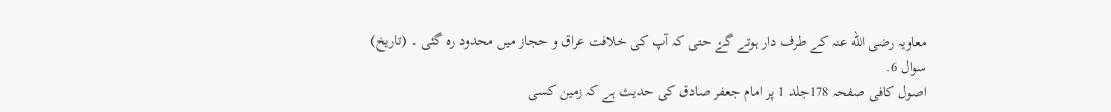معاویہ رضی الله عنہ کے طرف دار ہوتے گۓ حتی کہ آپ کی خلافت عراق و حجاز میں محدود رہ گئی ۔ (تاریخ)
سوال 6.
اصول کافی صفحہ 178جلد 1 پر امام جعفر صادق کی حدیث ہے کہ زمین کسی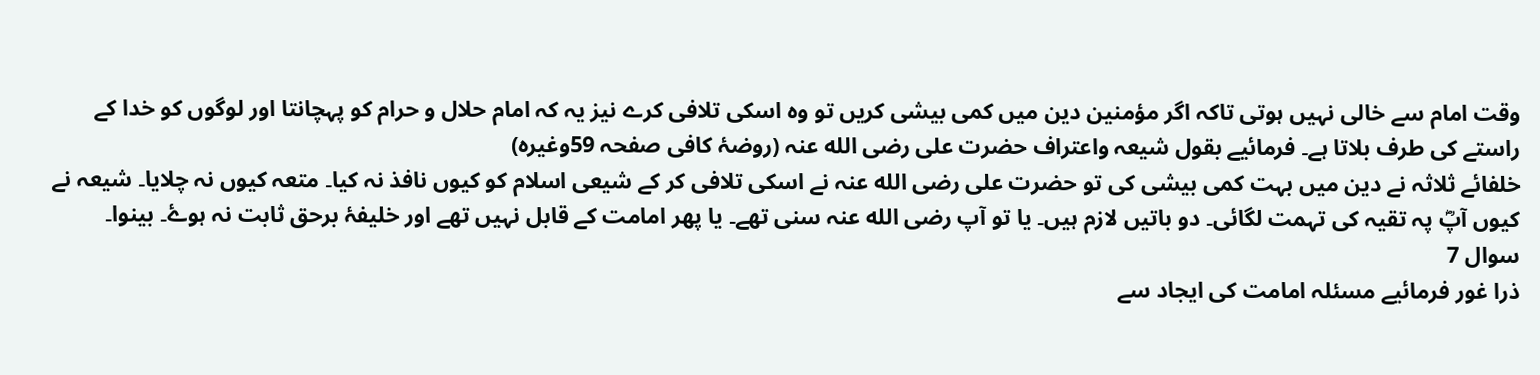وقت امام سے خالی نہیں ہوتی تاکہ اگر مؤمنین دین میں کمی بیشی کریں تو وہ اسکی تلافی کرے نیز یہ کہ امام حلال و حرام کو پہچانتا اور لوگوں کو خدا کے راستے کی طرف بلاتا ہے۔ فرمائیے بقول شیعہ واعتراف حضرت علی رضی الله عنہ (روضۂ کافی صفحہ 59وغیرہ)
خلفائے ثلاثہ نے دین میں بہت کمی بیشی کی تو حضرت علی رضی الله عنہ نے اسکی تلافی کر کے شیعی اسلام کو کیوں نافذ نہ کیا۔ متعہ کیوں نہ چلایا۔ شیعہ نے کیوں آپؓ پہ تقیہ کی تہمت لگائی۔ دو باتیں لازم ہیں۔ یا تو آپ رضی الله عنہ سنی تھے۔ یا پھر امامت کے قابل نہیں تھے اور خلیفۂ برحق ثابت نہ ہوۓ۔ بینوا۔
سوال 7
ذرا غور فرمائیے مسئلہ امامت کی ایجاد سے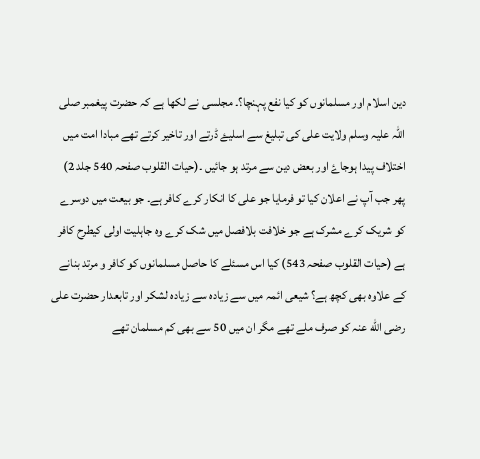دین اسلام اور مسلمانوں کو کیا نفع پہنچا؟۔ مجلسی نے لکھا ہے کہ حضرت پیغمبر صلی اللہ علیہ وسلم ولایت علی کی تبلیغ سے اسلیۓ ڈرتے اور تاخیر کرتے تھے مبادا امت میں اختلاف پیدا ہوجاۓ اور بعض دین سے مرتد ہو جائیں ۔(حیات القلوب صفحہ 540 جلد 2) پھر جب آپ نے اعلان کیا تو فرمایا جو علی کا انکار کرے کافر ہے۔ جو بیعت میں دوسرے کو شریک کرے مشرک ہے جو خلافت بلافصل میں شک کرے وہ جاہلیت اولی کیطرح کافر ہے (حیات القلوب صفحہ 543) کیا اس مسئلے کا حاصل مسلمانوں کو کافر و مرتد بنانے کے علاوہ بھی کچھ ہے؟ شیعی ائمہ میں سے زیادہ سے زیادہ لشکر اور تابعدار حضرت علی رضی الله عنہ کو صرف ملے تھے مگر ان میں 50 سے بھی کم مسلمان تھے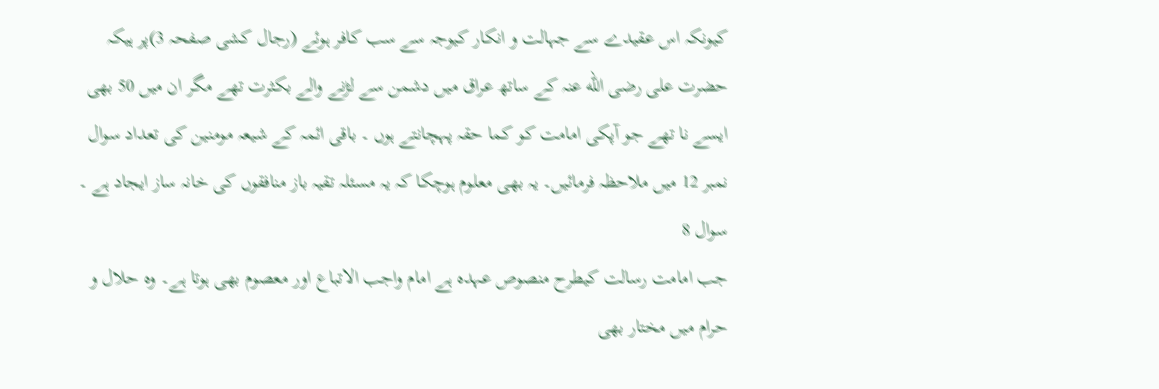کیونکہ اس عقیدے سے جہالت و انکار کیوجہ سے سب کافر ہوئے (رجال کشی صفحہ 3)پر ہیکہ حضرت علی رضی الله عنہ کے ساتھ عراق میں دشمن سے لڑنے والے بکثرت تھے مگر ان میں 50 بھی ایسے نا تھے جو آپکی امامت کو کما حقہ پہچانتے ہوں ۔ باقی ائمہ کے شیعہ مومنین کی تعداد سوال نمبر 12 میں ملاحظہ فرمائیں۔ یہ بھی معلوم ہوچکا کہ یہ مسئلہ تقیہ باز منافقوں کی خانہ ساز ایجاد ہے ۔
سوال 8
جب امامت رسالت کیطرح منصوص عہدہ ہے امام واجب الاتباع اور معصوم بھی ہوتا ہے۔ وہ حلال و حرام میں مختار بھی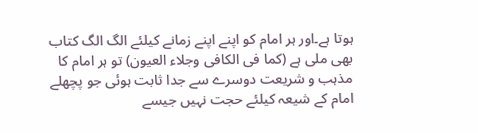ہوتا ہے۔اور ہر امام کو اپنے اپنے زمانے کیلئے الگ الگ کتاب بھی ملی ہے (کما فی الکافی وجلاء العیون) تو ہر امام کا مذہب و شریعت دوسرے سے جدا ثابت ہوئی جو پچھلے امام کے شیعہ کیلئے حجت نہیں جیسے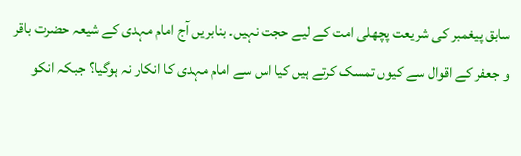سابق پیغمبر کی شریعت پچھلی امت کے لیے حجت نہیں۔ بنابریں آج امام مہدی کے شیعہ حضرت باقر و جعفر کے اقوال سے کیوں تمسک کرتے ہیں کیا اس سے امام مہدی کا انکار نہ ہوگیا؟ جبکہ انکو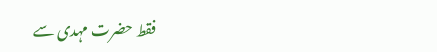فقط حضرت مہدی سے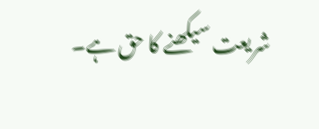شریعت سیکھنے کا حق ہے۔